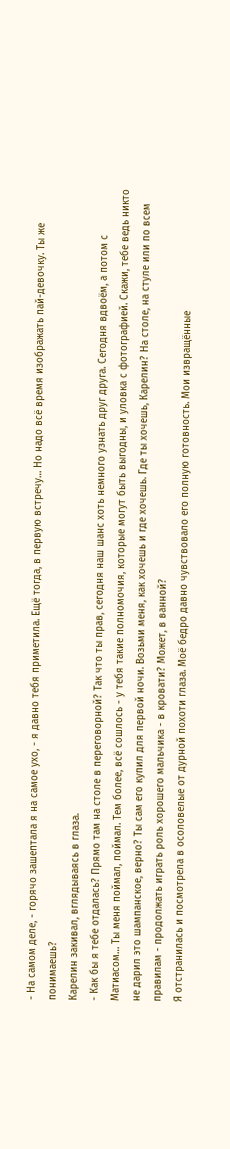- На самом деле, - горячо зашептала я на самое ухо, - я давно тебя приметила. Ещё тогда, в первую встречу… Но надо всё время изображать пай-девочку. Ты же понимаешь?
Карелин закивал, вглядываясь в глаза.
- Как бы я тебе отдалась? Прямо там на столе в переговорной? Так что ты прав, сегодня наш шанс хоть немного узнать друг друга. Сегодня вдвоём, а потом с Матиасом… Ты меня поймал, поймал. Тем более, всё сошлось - у тебя такие полномочия, которые могут быть выгодны, и уловка с фотографией. Скажи, тебе ведь никто не дарил это шампанское, верно? Ты сам его купил для первой ночи. Возьми меня, как хочешь и где хочешь. Где ты хочешь, Карелин? На столе, на стуле или по всем правилам - продолжать играть роль хорошего мальчика - в кровати? Может, в ванной?
Я отстранилась и посмотрела в осоловелые от дурной похоти глаза. Моё бедро давно чувствовало его полную готовность. Мои извращённые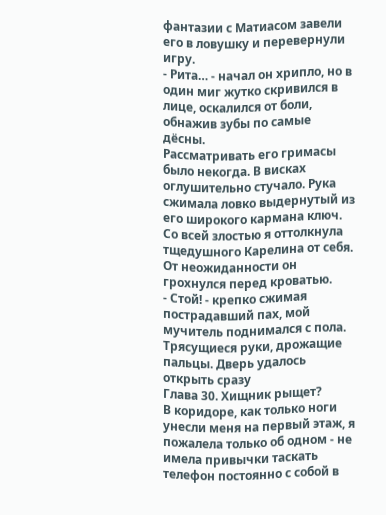фантазии с Матиасом завели его в ловушку и перевернули игру.
- Рита… - начал он хрипло, но в один миг жутко скривился в лице, оскалился от боли, обнажив зубы по самые дёсны.
Рассматривать его гримасы было некогда. В висках оглушительно стучало. Рука сжимала ловко выдернутый из его широкого кармана ключ. Со всей злостью я оттолкнула тщедушного Карелина от себя. От неожиданности он грохнулся перед кроватью.
- Стой! - крепко сжимая пострадавший пах, мой мучитель поднимался с пола.
Трясущиеся руки, дрожащие пальцы. Дверь удалось открыть сразу
Глава 30. Хищник рыщет?
В коридоре, как только ноги унесли меня на первый этаж, я пожалела только об одном - не имела привычки таскать телефон постоянно с собой в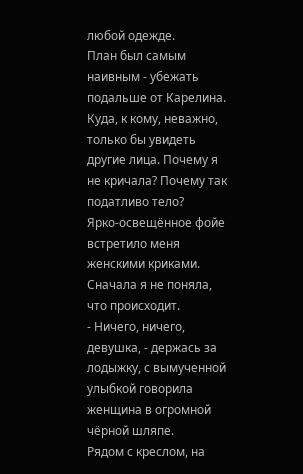любой одежде.
План был самым наивным - убежать подальше от Карелина. Куда, к кому, неважно, только бы увидеть другие лица. Почему я не кричала? Почему так податливо тело?
Ярко-освещённое фойе встретило меня женскими криками. Сначала я не поняла, что происходит.
- Ничего, ничего, девушка, - держась за лодыжку, с вымученной улыбкой говорила женщина в огромной чёрной шляпе.
Рядом с креслом, на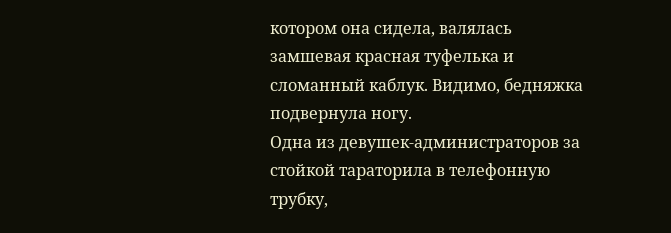котором она сидела, валялась замшевая красная туфелька и сломанный каблук. Видимо, бедняжка подвернула ногу.
Одна из девушек-администраторов за стойкой тараторила в телефонную трубку,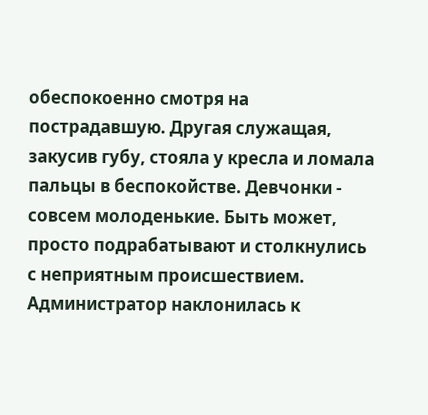обеспокоенно смотря на пострадавшую. Другая служащая, закусив губу, стояла у кресла и ломала пальцы в беспокойстве. Девчонки - совсем молоденькие. Быть может, просто подрабатывают и столкнулись с неприятным происшествием.
Администратор наклонилась к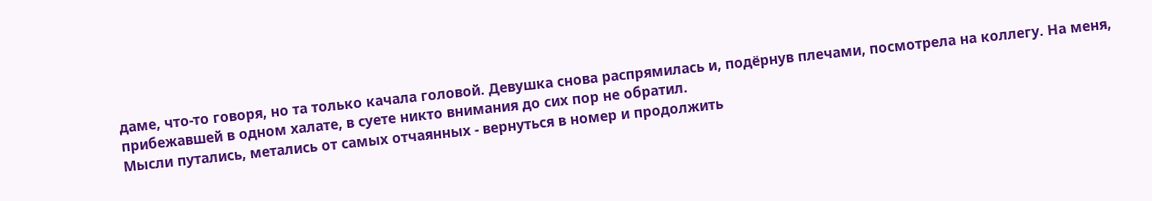даме, что-то говоря, но та только качала головой. Девушка снова распрямилась и, подёрнув плечами, посмотрела на коллегу. На меня, прибежавшей в одном халате, в суете никто внимания до сих пор не обратил.
Мысли путались, метались от самых отчаянных - вернуться в номер и продолжить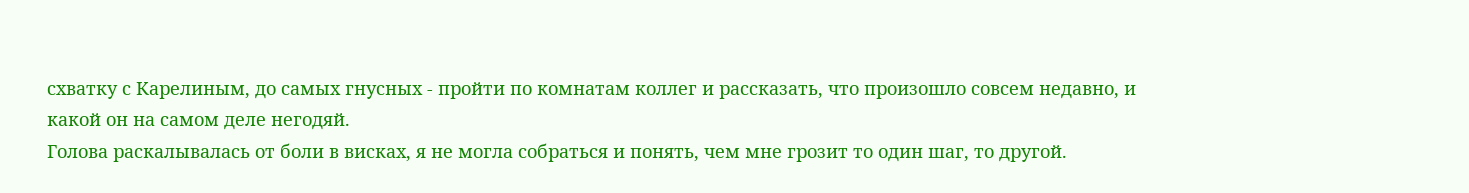схватку с Карелиным, до самых гнусных - пройти по комнатам коллег и рассказать, что произошло совсем недавно, и какой он на самом деле негодяй.
Голова раскалывалась от боли в висках, я не могла собраться и понять, чем мне грозит то один шаг, то другой.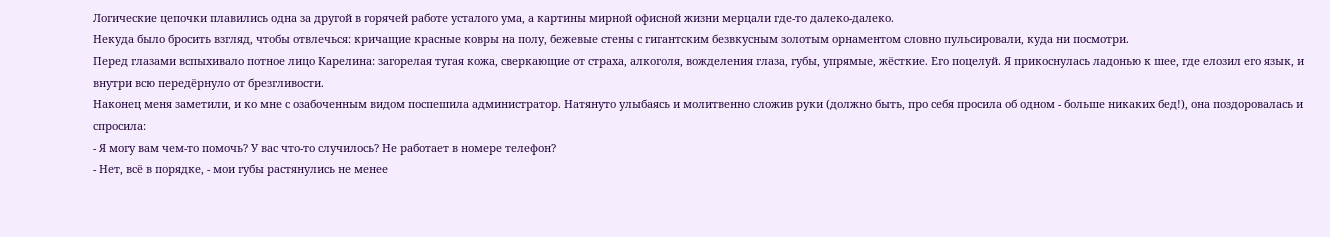Логические цепочки плавились одна за другой в горячей работе усталого ума, а картины мирной офисной жизни мерцали где-то далеко-далеко.
Некуда было бросить взгляд, чтобы отвлечься: кричащие красные ковры на полу, бежевые стены с гигантским безвкусным золотым орнаментом словно пульсировали, куда ни посмотри.
Перед глазами вспыхивало потное лицо Карелина: загорелая тугая кожа, сверкающие от страха, алкоголя, вожделения глаза, губы, упрямые, жёсткие. Его поцелуй. Я прикоснулась ладонью к шее, где елозил его язык, и внутри всю передёрнуло от брезгливости.
Наконец меня заметили, и ко мне с озабоченным видом поспешила администратор. Натянуто улыбаясь и молитвенно сложив руки (должно быть, про себя просила об одном - больше никаких бед!), она поздоровалась и спросила:
- Я могу вам чем-то помочь? У вас что-то случилось? Не работает в номере телефон?
- Нет, всё в порядке, - мои губы растянулись не менее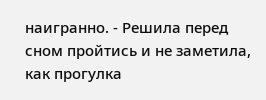наигранно. - Решила перед сном пройтись и не заметила, как прогулка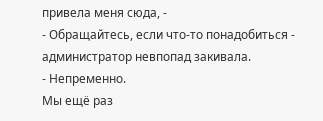привела меня сюда, -
- Обращайтесь, если что-то понадобиться - администратор невпопад закивала.
- Непременно.
Мы ещё раз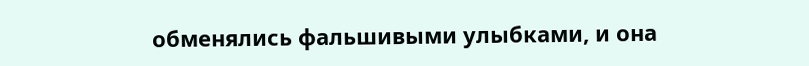обменялись фальшивыми улыбками, и она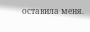оставила меня.